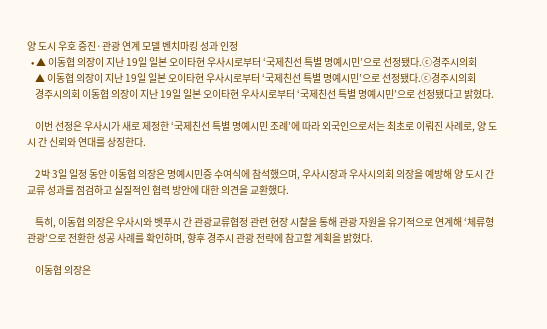양 도시 우호 증진·관광 연계 모델 벤치마킹 성과 인정
  • ▲ 이동협 의장이 지난 19일 일본 오이타현 우사시로부터 ‘국제친선 특별 명예시민’으로 선정됐다.ⓒ경주시의회
    ▲ 이동협 의장이 지난 19일 일본 오이타현 우사시로부터 ‘국제친선 특별 명예시민’으로 선정됐다.ⓒ경주시의회
    경주시의회 이동협 의장이 지난 19일 일본 오이타현 우사시로부터 ‘국제친선 특별 명예시민’으로 선정됐다고 밝혔다.

    이번 선정은 우사시가 새로 제정한 ‘국제친선 특별 명예시민 조례’에 따라 외국인으로서는 최초로 이뤄진 사례로, 양 도시 간 신뢰와 연대를 상징한다.

    2박 3일 일정 동안 이동협 의장은 명예시민증 수여식에 참석했으며, 우사시장과 우사시의회 의장을 예방해 양 도시 간 교류 성과를 점검하고 실질적인 협력 방안에 대한 의견을 교환했다.

    특히, 이동협 의장은 우사시와 벳푸시 간 관광교류협정 관련 현장 시찰을 통해 관광 자원을 유기적으로 연계해 ‘체류형 관광’으로 전환한 성공 사례를 확인하며, 향후 경주시 관광 전략에 참고할 계획을 밝혔다.

    이동협 의장은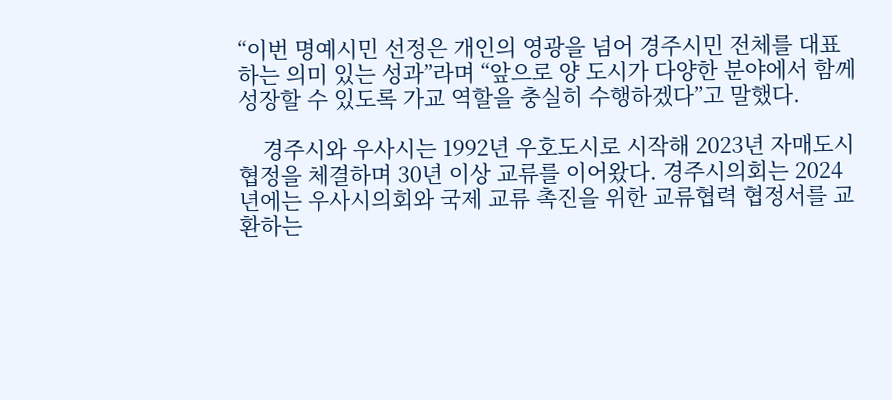“이번 명예시민 선정은 개인의 영광을 넘어 경주시민 전체를 대표하는 의미 있는 성과”라며 “앞으로 양 도시가 다양한 분야에서 함께 성장할 수 있도록 가교 역할을 충실히 수행하겠다”고 말했다.

    경주시와 우사시는 1992년 우호도시로 시작해 2023년 자매도시 협정을 체결하며 30년 이상 교류를 이어왔다. 경주시의회는 2024년에는 우사시의회와 국제 교류 촉진을 위한 교류협력 협정서를 교환하는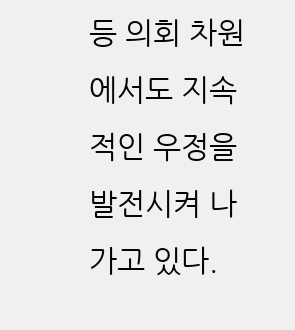등 의회 차원에서도 지속적인 우정을 발전시켜 나가고 있다.